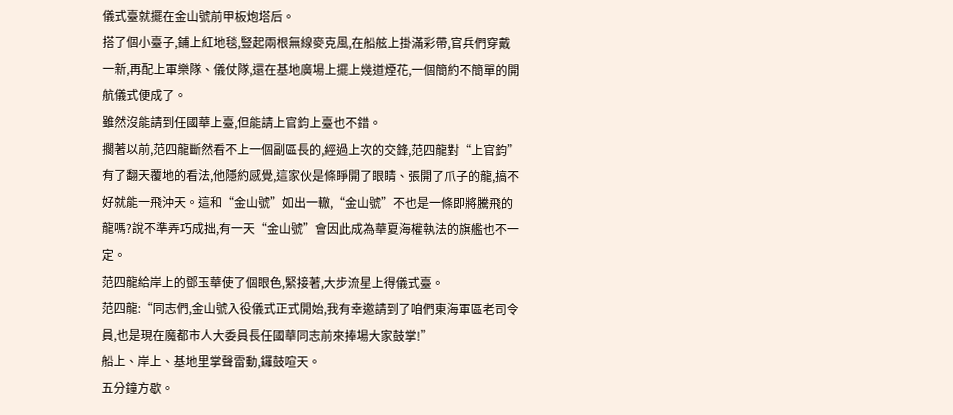儀式臺就擺在金山號前甲板炮塔后。
搭了個小臺子,鋪上紅地毯,豎起兩根無線麥克風,在船舷上掛滿彩帶,官兵們穿戴一新,再配上軍樂隊、儀仗隊,還在基地廣場上擺上幾道煙花,一個簡約不簡單的開航儀式便成了。
雖然沒能請到任國華上臺,但能請上官鈞上臺也不錯。
擱著以前,范四龍斷然看不上一個副區長的,經過上次的交鋒,范四龍對“上官鈞”有了翻天覆地的看法,他隱約感覺,這家伙是條睜開了眼睛、張開了爪子的龍,搞不好就能一飛沖天。這和“金山號”如出一轍,“金山號”不也是一條即將騰飛的龍嗎?說不準弄巧成拙,有一天“金山號”會因此成為華夏海權執法的旗艦也不一定。
范四龍給岸上的鄧玉華使了個眼色,緊接著,大步流星上得儀式臺。
范四龍:“同志們,金山號入役儀式正式開始,我有幸邀請到了咱們東海軍區老司令員,也是現在魔都市人大委員長任國華同志前來捧場大家鼓掌!”
船上、岸上、基地里掌聲雷動,鑼鼓喧天。
五分鐘方歇。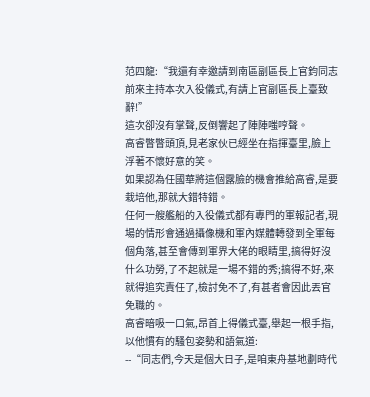范四龍:“我還有幸邀請到南區副區長上官鈞同志前來主持本次入役儀式,有請上官副區長上臺致辭!”
這次卻沒有掌聲,反倒響起了陣陣嗤哼聲。
高睿瞥瞥頭頂,見老家伙已經坐在指揮臺里,臉上浮著不懷好意的笑。
如果認為任國華將這個露臉的機會推給高睿,是要栽培他,那就大錯特錯。
任何一艘艦船的入役儀式都有專門的軍報記者,現場的情形會通過攝像機和軍內媒體轉發到全軍每個角落,甚至會傳到軍界大佬的眼睛里,搞得好沒什么功勞,了不起就是一場不錯的秀;搞得不好,來就得追究責任了,檢討免不了,有甚者會因此丟官免職的。
高睿暗吸一口氣,昂首上得儀式臺,舉起一根手指,以他慣有的騷包姿勢和語氣道:
--“同志們,今天是個大日子,是咱東舟基地劃時代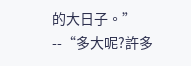的大日子。”
--“多大呢?許多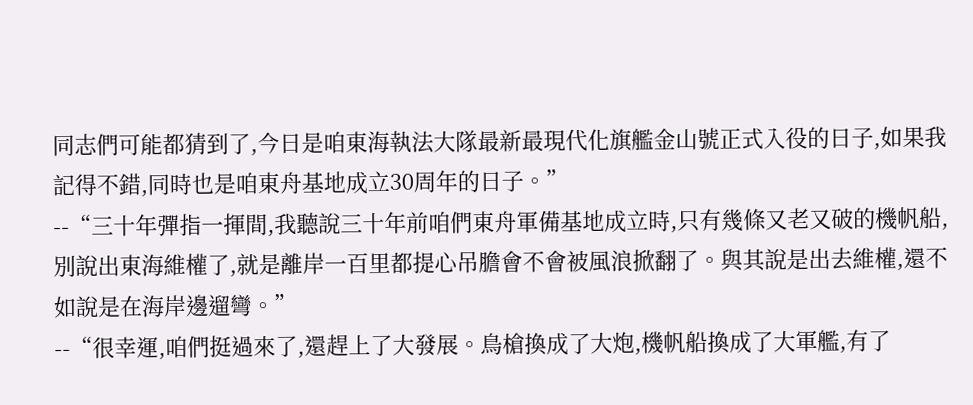同志們可能都猜到了,今日是咱東海執法大隊最新最現代化旗艦金山號正式入役的日子,如果我記得不錯,同時也是咱東舟基地成立30周年的日子。”
--“三十年彈指一揮間,我聽說三十年前咱們東舟軍備基地成立時,只有幾條又老又破的機帆船,別說出東海維權了,就是離岸一百里都提心吊膽會不會被風浪掀翻了。與其說是出去維權,還不如說是在海岸邊遛彎。”
--“很幸運,咱們挺過來了,還趕上了大發展。鳥槍換成了大炮,機帆船換成了大軍艦,有了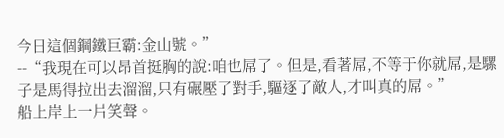今日這個鋼鐵巨霸:金山號。”
--“我現在可以昂首挺胸的說:咱也屌了。但是,看著屌,不等于你就屌,是騾子是馬得拉出去溜溜,只有碾壓了對手,驅逐了敵人,才叫真的屌。”
船上岸上一片笑聲。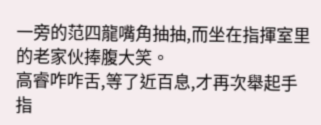一旁的范四龍嘴角抽抽,而坐在指揮室里的老家伙捧腹大笑。
高睿咋咋舌,等了近百息,才再次舉起手指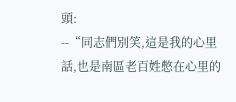頭:
--“同志們別笑,這是我的心里話,也是南區老百姓憋在心里的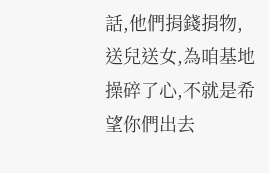話,他們捐錢捐物,送兒送女,為咱基地操碎了心,不就是希望你們出去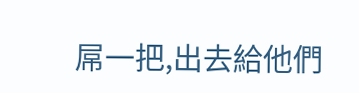屌一把,出去給他們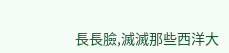長長臉,滅滅那些西洋大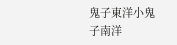鬼子東洋小鬼子南洋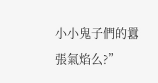小小鬼子們的囂張氣焰么?”